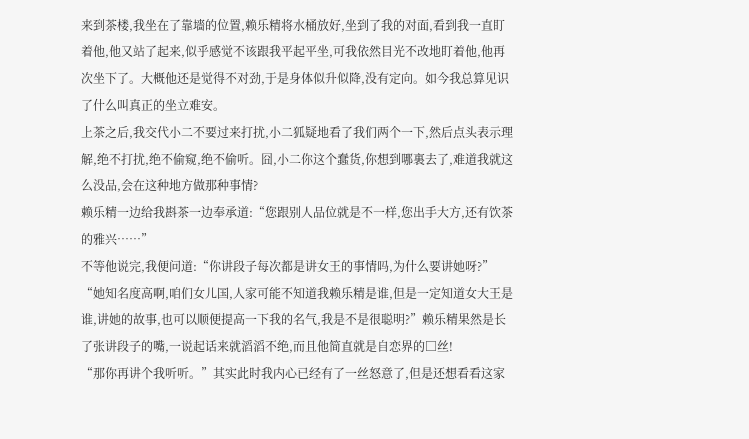来到茶楼,我坐在了靠墻的位置,赖乐精将水桶放好,坐到了我的对面,看到我一直盯着他,他又站了起来,似乎感觉不该跟我平起平坐,可我依然目光不改地盯着他,他再次坐下了。大概他还是觉得不对劲,于是身体似升似降,没有定向。如今我总算见识了什么叫真正的坐立难安。
上茶之后,我交代小二不要过来打扰,小二狐疑地看了我们两个一下,然后点头表示理解,绝不打扰,绝不偷窥,绝不偷听。囧,小二你这个蠢货,你想到哪裏去了,难道我就这么没品,会在这种地方做那种事情?
赖乐精一边给我斟茶一边奉承道:“您跟别人品位就是不一样,您出手大方,还有饮茶的雅兴……”
不等他说完,我便问道:“你讲段子每次都是讲女王的事情吗,为什么要讲她呀?”
“她知名度高啊,咱们女儿国,人家可能不知道我赖乐精是谁,但是一定知道女大王是谁,讲她的故事,也可以顺便提高一下我的名气,我是不是很聪明?”赖乐精果然是长了张讲段子的嘴,一说起话来就滔滔不绝,而且他简直就是自恋界的□丝!
“那你再讲个我听听。”其实此时我内心已经有了一丝怒意了,但是还想看看这家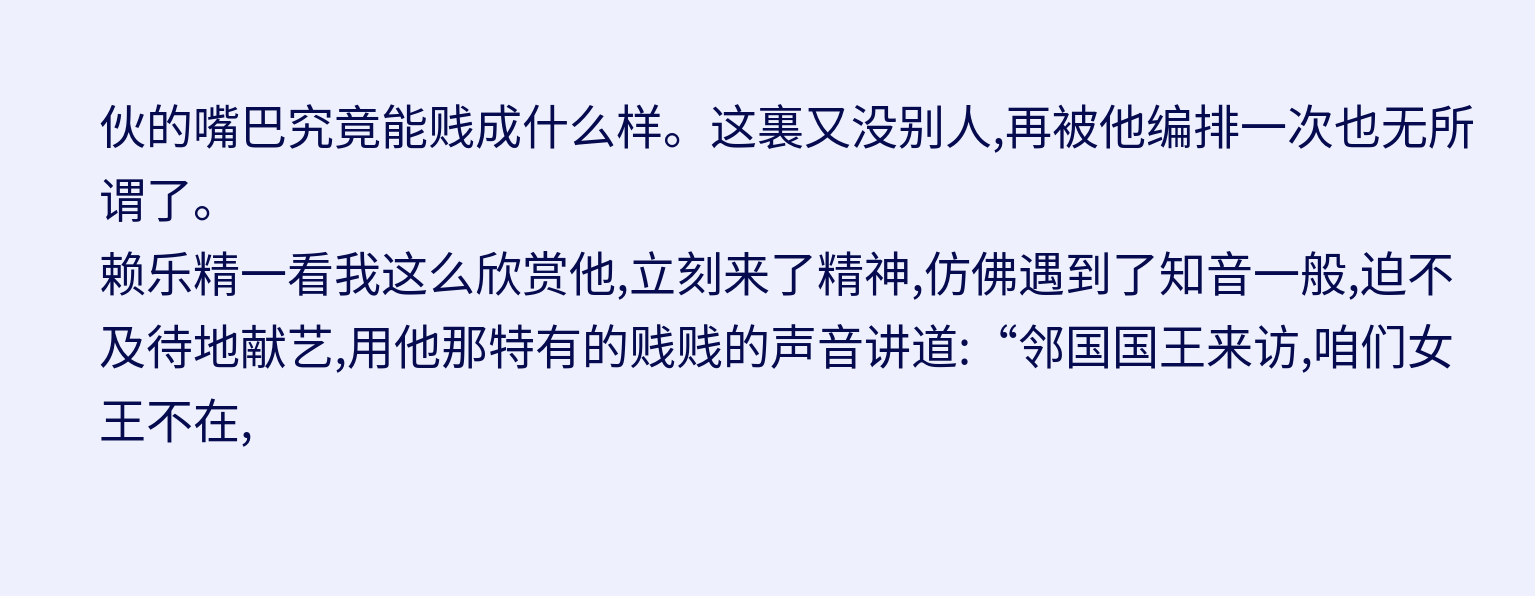伙的嘴巴究竟能贱成什么样。这裏又没别人,再被他编排一次也无所谓了。
赖乐精一看我这么欣赏他,立刻来了精神,仿佛遇到了知音一般,迫不及待地献艺,用他那特有的贱贱的声音讲道:“邻国国王来访,咱们女王不在,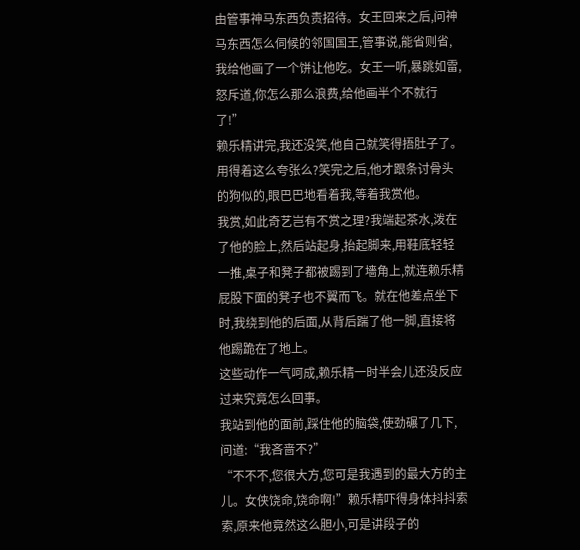由管事神马东西负责招待。女王回来之后,问神马东西怎么伺候的邻国国王,管事说,能省则省,我给他画了一个饼让他吃。女王一听,暴跳如雷,怒斥道,你怎么那么浪费,给他画半个不就行了!”
赖乐精讲完,我还没笑,他自己就笑得捂肚子了。用得着这么夸张么?笑完之后,他才跟条讨骨头的狗似的,眼巴巴地看着我,等着我赏他。
我赏,如此奇艺岂有不赏之理?我端起茶水,泼在了他的脸上,然后站起身,抬起脚来,用鞋底轻轻一推,桌子和凳子都被踢到了墻角上,就连赖乐精屁股下面的凳子也不翼而飞。就在他差点坐下时,我绕到他的后面,从背后踹了他一脚,直接将他踢跪在了地上。
这些动作一气呵成,赖乐精一时半会儿还没反应过来究竟怎么回事。
我站到他的面前,踩住他的脑袋,使劲碾了几下,问道:“我吝啬不?”
“不不不,您很大方,您可是我遇到的最大方的主儿。女侠饶命,饶命啊!”赖乐精吓得身体抖抖索索,原来他竟然这么胆小,可是讲段子的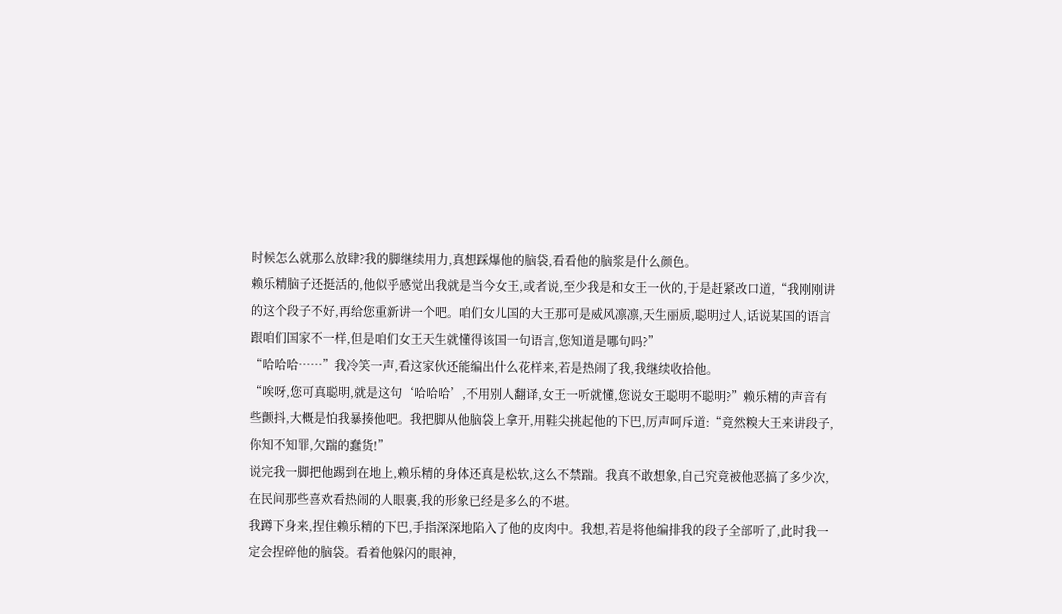时候怎么就那么放肆?我的脚继续用力,真想踩爆他的脑袋,看看他的脑浆是什么颜色。
赖乐精脑子还挺活的,他似乎感觉出我就是当今女王,或者说,至少我是和女王一伙的,于是赶紧改口道,“我刚刚讲的这个段子不好,再给您重新讲一个吧。咱们女儿国的大王那可是威风凛凛,天生丽质,聪明过人,话说某国的语言跟咱们国家不一样,但是咱们女王天生就懂得该国一句语言,您知道是哪句吗?”
“哈哈哈……”我冷笑一声,看这家伙还能编出什么花样来,若是热闹了我,我继续收拾他。
“唉呀,您可真聪明,就是这句‘哈哈哈’,不用别人翻译,女王一听就懂,您说女王聪明不聪明?”赖乐精的声音有些颤抖,大概是怕我暴揍他吧。我把脚从他脑袋上拿开,用鞋尖挑起他的下巴,厉声呵斥道:“竟然糗大王来讲段子,你知不知罪,欠踹的蠢货!”
说完我一脚把他踢到在地上,赖乐精的身体还真是松软,这么不禁踹。我真不敢想象,自己究竟被他恶搞了多少次,在民间那些喜欢看热闹的人眼裏,我的形象已经是多么的不堪。
我蹲下身来,捏住赖乐精的下巴,手指深深地陷入了他的皮肉中。我想,若是将他编排我的段子全部听了,此时我一定会捏碎他的脑袋。看着他躲闪的眼神,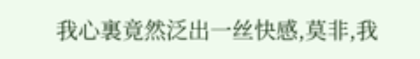我心裏竟然泛出一丝快感,莫非,我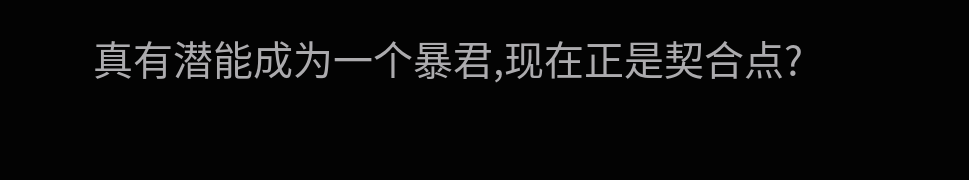真有潜能成为一个暴君,现在正是契合点?